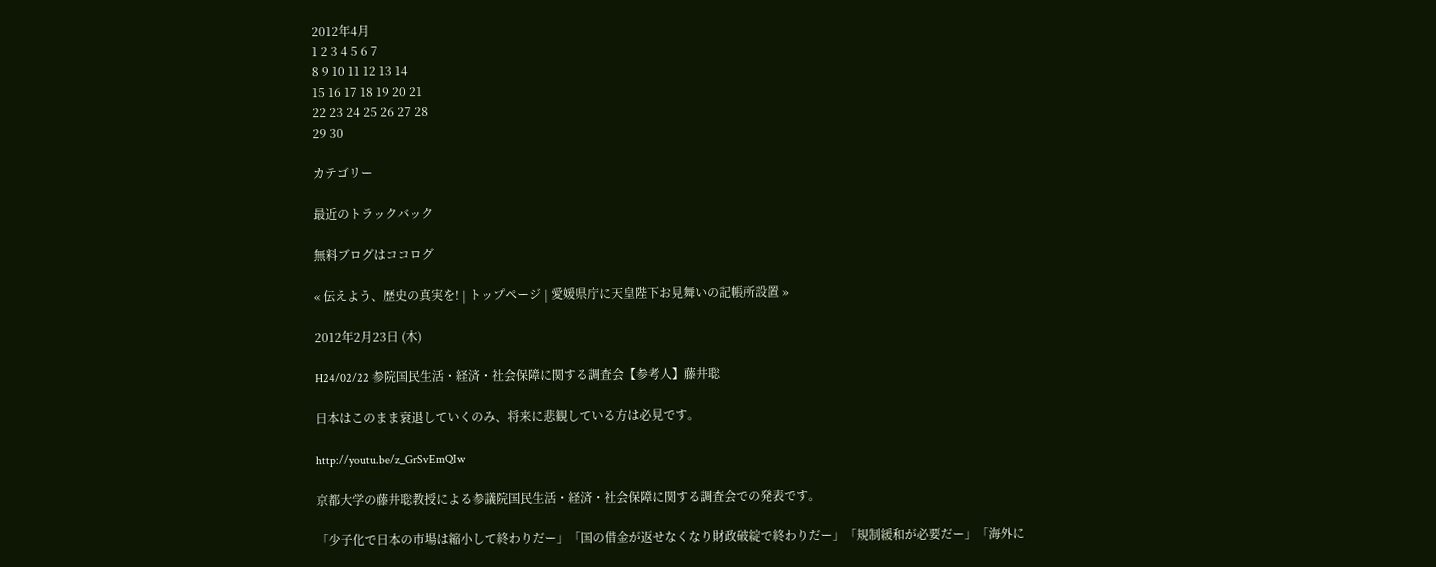2012年4月
1 2 3 4 5 6 7
8 9 10 11 12 13 14
15 16 17 18 19 20 21
22 23 24 25 26 27 28
29 30

カテゴリー

最近のトラックバック

無料ブログはココログ

« 伝えよう、歴史の真実を! | トップページ | 愛媛県庁に天皇陛下お見舞いの記帳所設置 »

2012年2月23日 (木)

H24/02/22 参院国民生活・経済・社会保障に関する調査会【参考人】藤井聡

日本はこのまま衰退していくのみ、将来に悲観している方は必見です。

http://youtu.be/z_GrSvEmQIw

京都大学の藤井聡教授による参議院国民生活・経済・社会保障に関する調査会での発表です。

「少子化で日本の市場は縮小して終わりだー」「国の借金が返せなくなり財政破綻で終わりだー」「規制緩和が必要だー」「海外に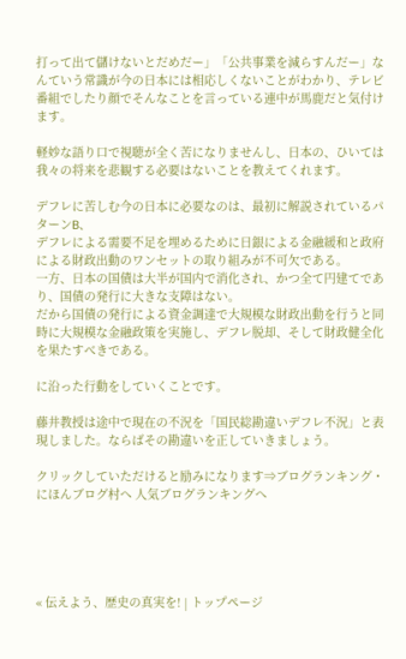打って出て儲けないとだめだー」「公共事業を減らすんだー」なんていう常識が今の日本には相応しくないことがわかり、テレビ番組でしたり顔でそんなことを言っている連中が馬鹿だと気付けます。

軽妙な語り口で視聴が全く苦になりませんし、日本の、ひいては我々の将来を悲観する必要はないことを教えてくれます。

デフレに苦しむ今の日本に必要なのは、最初に解説されているパターンB、
デフレによる需要不足を埋めるために日銀による金融緩和と政府による財政出動のワンセットの取り組みが不可欠である。
一方、日本の国債は大半が国内で消化され、かつ全て円建てであり、国債の発行に大きな支障はない。
だから国債の発行による資金調達で大規模な財政出動を行うと同時に大規模な金融政策を実施し、デフレ脱却、そして財政健全化を果たすべきである。

に沿った行動をしていくことです。

藤井教授は途中で現在の不況を「国民総勘違いデフレ不況」と表現しました。ならばその勘違いを正していきましょう。

クリックしていただけると励みになります⇒ブログランキング・にほんブログ村へ 人気ブログランキングへ





« 伝えよう、歴史の真実を! | トップページ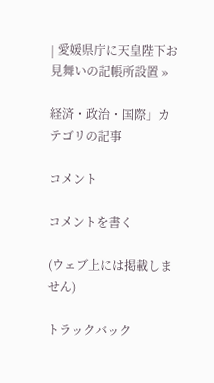| 愛媛県庁に天皇陛下お見舞いの記帳所設置 »

経済・政治・国際」カテゴリの記事

コメント

コメントを書く

(ウェブ上には掲載しません)

トラックバック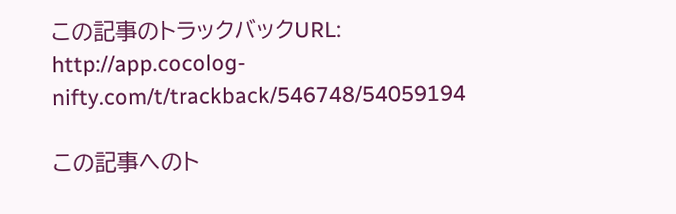この記事のトラックバックURL:
http://app.cocolog-nifty.com/t/trackback/546748/54059194

この記事へのト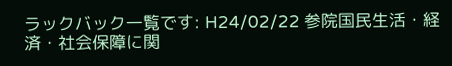ラックバック一覧です: H24/02/22 参院国民生活・経済・社会保障に関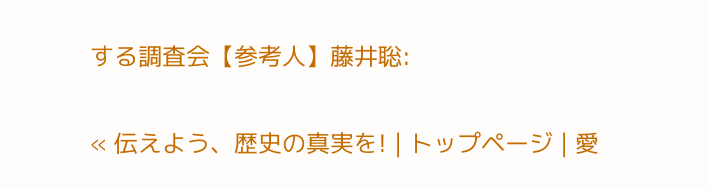する調査会【参考人】藤井聡:

« 伝えよう、歴史の真実を! | トップページ | 愛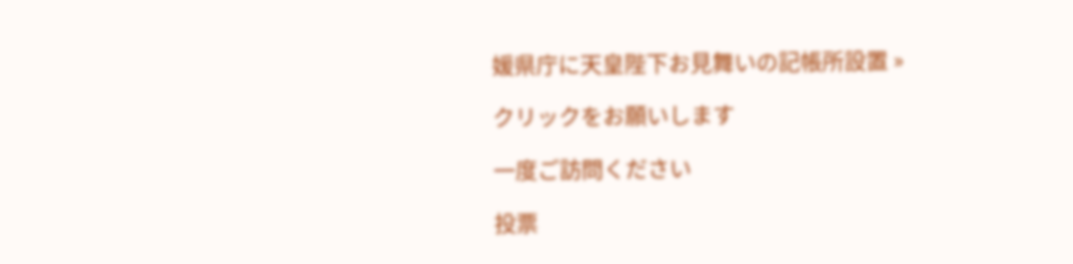媛県庁に天皇陛下お見舞いの記帳所設置 »

クリックをお願いします

一度ご訪問ください

投票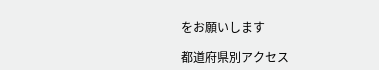をお願いします

都道府県別アクセス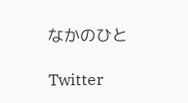なかのひと

Twitter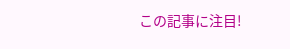この記事に注目!